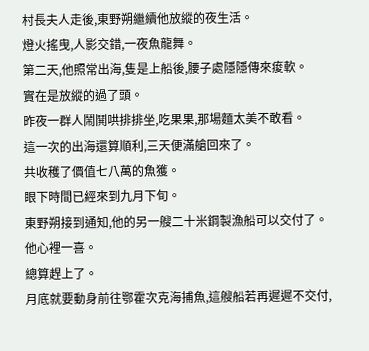村長夫人走後,東野朔繼續他放縱的夜生活。
燈火搖曳,人影交錯,一夜魚龍舞。
第二天,他照常出海,隻是上船後,腰子處隱隱傳來痠軟。
實在是放縱的過了頭。
昨夜一群人鬧鬨哄排排坐,吃果果,那場麵太美不敢看。
這一次的出海還算順利,三天便滿艙回來了。
共收穫了價值七八萬的魚獲。
眼下時間已經來到九月下旬。
東野朔接到通知,他的另一艘二十米鋼製漁船可以交付了。
他心裡一喜。
總算趕上了。
月底就要動身前往鄂霍次克海捕魚,這艘船若再遲遲不交付,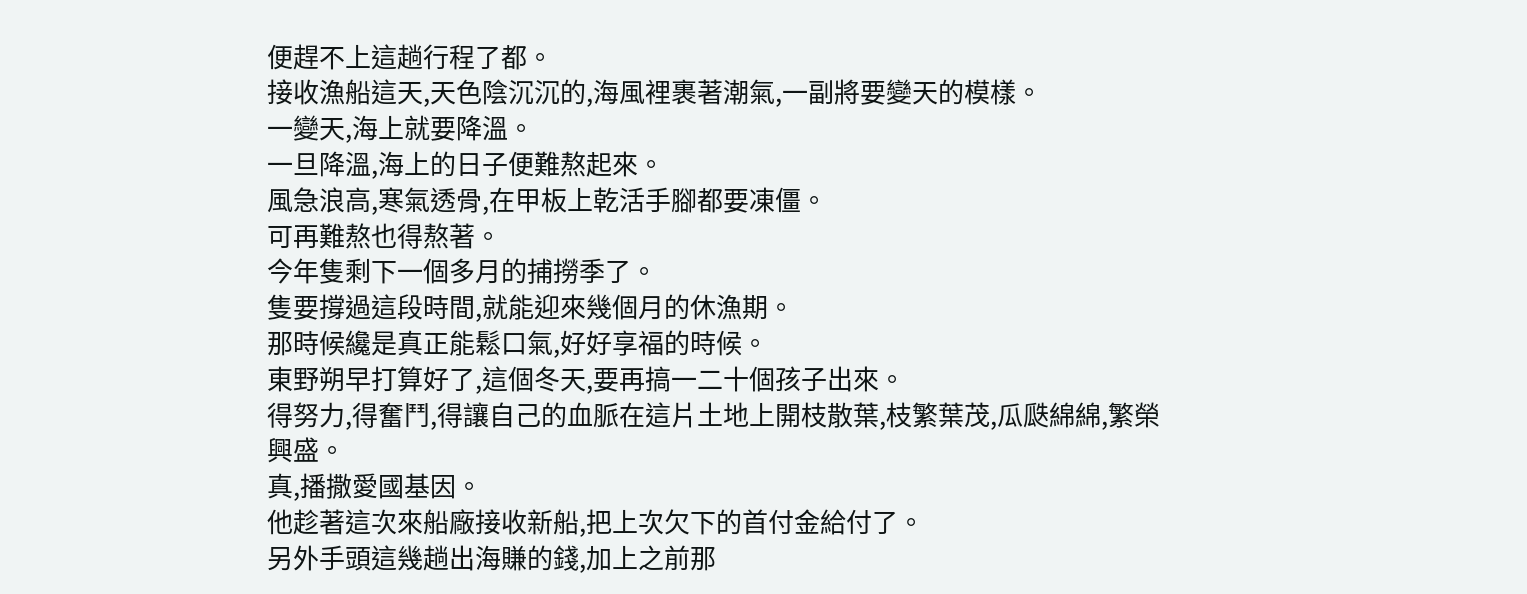便趕不上這趟行程了都。
接收漁船這天,天色陰沉沉的,海風裡裹著潮氣,一副將要變天的模樣。
一變天,海上就要降溫。
一旦降溫,海上的日子便難熬起來。
風急浪高,寒氣透骨,在甲板上乾活手腳都要凍僵。
可再難熬也得熬著。
今年隻剩下一個多月的捕撈季了。
隻要撐過這段時間,就能迎來幾個月的休漁期。
那時候纔是真正能鬆口氣,好好享福的時候。
東野朔早打算好了,這個冬天,要再搞一二十個孩子出來。
得努力,得奮鬥,得讓自己的血脈在這片土地上開枝散葉,枝繁葉茂,瓜瓞綿綿,繁榮興盛。
真,播撒愛國基因。
他趁著這次來船廠接收新船,把上次欠下的首付金給付了。
另外手頭這幾趟出海賺的錢,加上之前那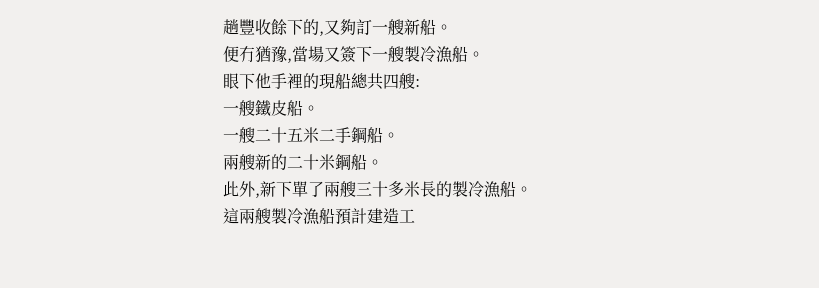趟豐收餘下的,又夠訂一艘新船。
便冇猶豫,當場又簽下一艘製冷漁船。
眼下他手裡的現船總共四艘:
一艘鐵皮船。
一艘二十五米二手鋼船。
兩艘新的二十米鋼船。
此外,新下單了兩艘三十多米長的製冷漁船。
這兩艘製冷漁船預計建造工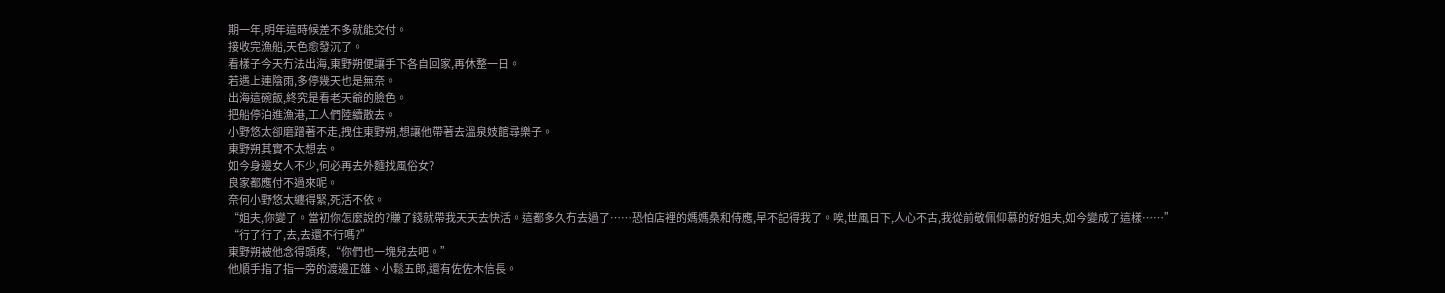期一年,明年這時候差不多就能交付。
接收完漁船,天色愈發沉了。
看樣子今天冇法出海,東野朔便讓手下各自回家,再休整一日。
若遇上連陰雨,多停幾天也是無奈。
出海這碗飯,終究是看老天爺的臉色。
把船停泊進漁港,工人們陸續散去。
小野悠太卻磨蹭著不走,拽住東野朔,想讓他帶著去溫泉妓館尋樂子。
東野朔其實不太想去。
如今身邊女人不少,何必再去外麵找風俗女?
良家都應付不過來呢。
奈何小野悠太纏得緊,死活不依。
“姐夫,你變了。當初你怎麼說的?賺了錢就帶我天天去快活。這都多久冇去過了……恐怕店裡的媽媽桑和侍應,早不記得我了。唉,世風日下,人心不古,我從前敬佩仰慕的好姐夫,如今變成了這樣……”
“行了行了,去,去還不行嗎?”
東野朔被他念得頭疼,“你們也一塊兒去吧。”
他順手指了指一旁的渡邊正雄、小鬆五郎,還有佐佐木信長。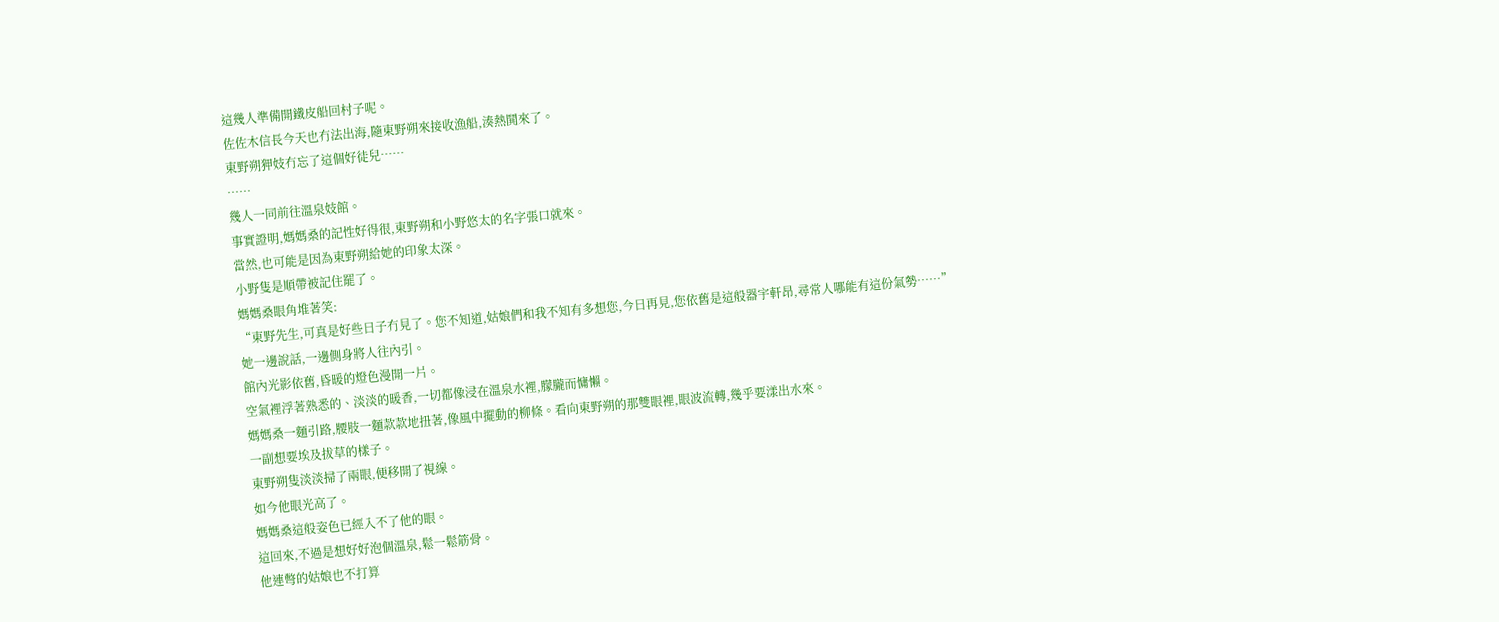這幾人準備開鐵皮船回村子呢。
佐佐木信長今天也冇法出海,隨東野朔來接收漁船,湊熱鬨來了。
東野朔狎妓冇忘了這個好徒兒……
……
幾人一同前往溫泉妓館。
事實證明,媽媽桑的記性好得很,東野朔和小野悠太的名字張口就來。
當然,也可能是因為東野朔給她的印象太深。
小野隻是順帶被記住罷了。
媽媽桑眼角堆著笑:
“東野先生,可真是好些日子冇見了。您不知道,姑娘們和我不知有多想您,今日再見,您依舊是這般器宇軒昂,尋常人哪能有這份氣勢……”
她一邊說話,一邊側身將人往內引。
館內光影依舊,昏暖的燈色漫開一片。
空氣裡浮著熟悉的、淡淡的暖香,一切都像浸在溫泉水裡,朦朧而慵懶。
媽媽桑一麵引路,腰肢一麵款款地扭著,像風中擺動的柳條。看向東野朔的那雙眼裡,眼波流轉,幾乎要漾出水來。
一副想要埃及拔草的樣子。
東野朔隻淡淡掃了兩眼,便移開了視線。
如今他眼光高了。
媽媽桑這般姿色已經入不了他的眼。
這回來,不過是想好好泡個溫泉,鬆一鬆筋骨。
他連彆的姑娘也不打算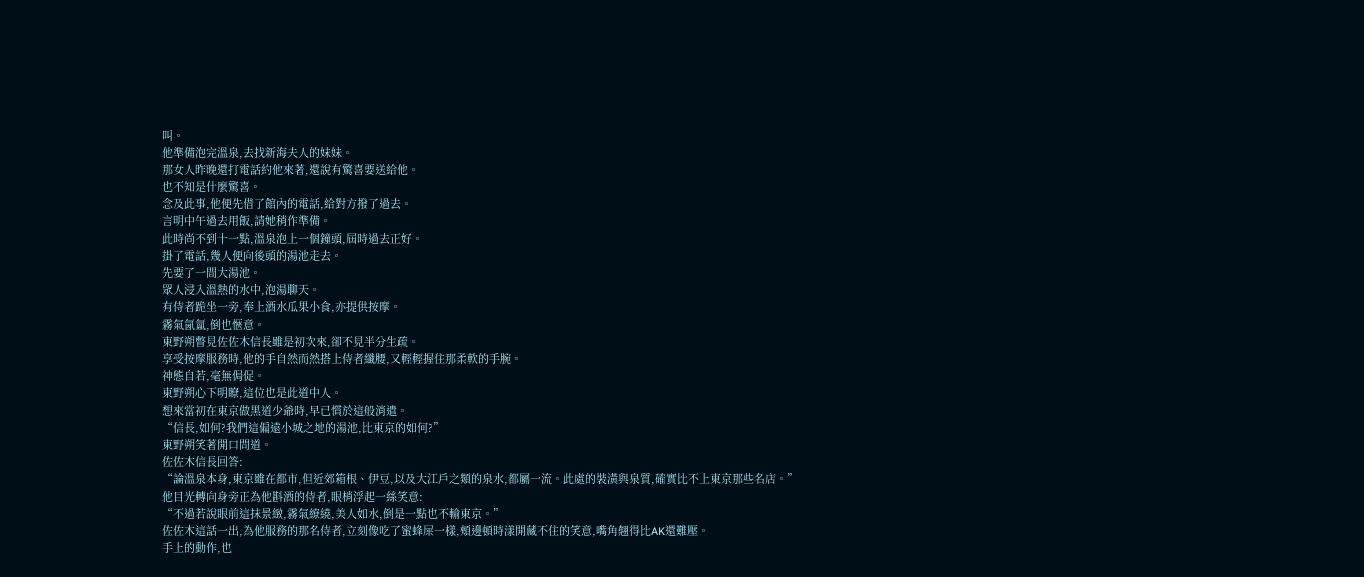叫。
他準備泡完溫泉,去找新海夫人的妹妹。
那女人昨晚還打電話約他來著,還說有驚喜要送給他。
也不知是什麼驚喜。
念及此事,他便先借了館內的電話,給對方撥了過去。
言明中午過去用飯,請她稍作準備。
此時尚不到十一點,溫泉泡上一個鐘頭,屆時過去正好。
掛了電話,幾人便向後頭的湯池走去。
先要了一間大湯池。
眾人浸入溫熱的水中,泡湯聊天。
有侍者跪坐一旁,奉上酒水瓜果小食,亦提供按摩。
霧氣氤氳,倒也愜意。
東野朔瞥見佐佐木信長雖是初次來,卻不見半分生疏。
享受按摩服務時,他的手自然而然搭上侍者纖腰,又輕輕握住那柔軟的手腕。
神態自若,毫無侷促。
東野朔心下明瞭,這位也是此道中人。
想來當初在東京做黑道少爺時,早已慣於這般消遣。
“信長,如何?我們這偏遠小城之地的湯池,比東京的如何?”
東野朔笑著開口問道。
佐佐木信長回答:
“論溫泉本身,東京雖在都市,但近郊箱根、伊豆,以及大江戶之類的泉水,都屬一流。此處的裝潢與泉質,確實比不上東京那些名店。”
他目光轉向身旁正為他斟酒的侍者,眼梢浮起一絲笑意:
“不過若說眼前這抹景緻,霧氣繚繞,美人如水,倒是一點也不輸東京。”
佐佐木這話一出,為他服務的那名侍者,立刻像吃了蜜蜂屎一樣,頰邊頓時漾開藏不住的笑意,嘴角翹得比AK還難壓。
手上的動作,也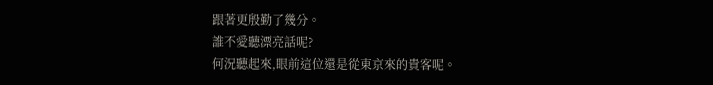跟著更殷勤了幾分。
誰不愛聽漂亮話呢?
何況聽起來,眼前這位還是從東京來的貴客呢。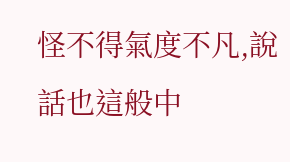怪不得氣度不凡,說話也這般中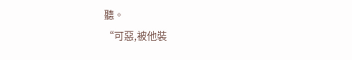聽。
“可惡,被他裝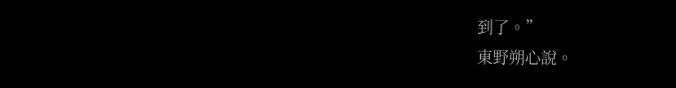到了。”
東野朔心說。